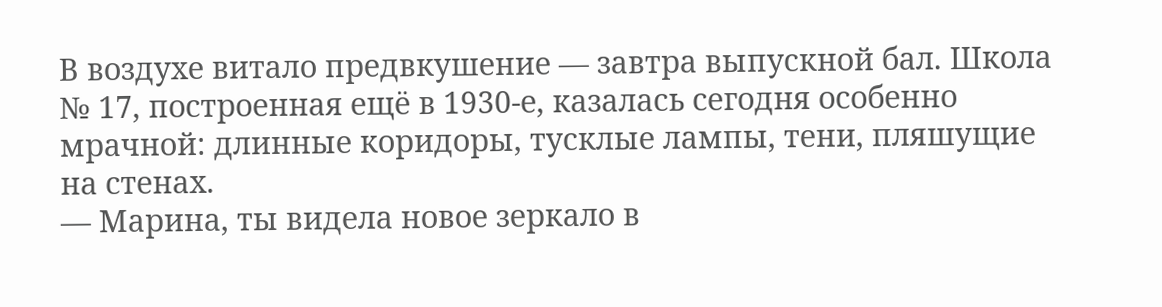В воздухе витало предвкушение — завтра выпускной бал. Школа № 17, построенная ещё в 1930‑е, казалась сегодня особенно мрачной: длинные коридоры, тусклые лампы, тени, пляшущие на стенах.
— Марина, ты видела новое зеркало в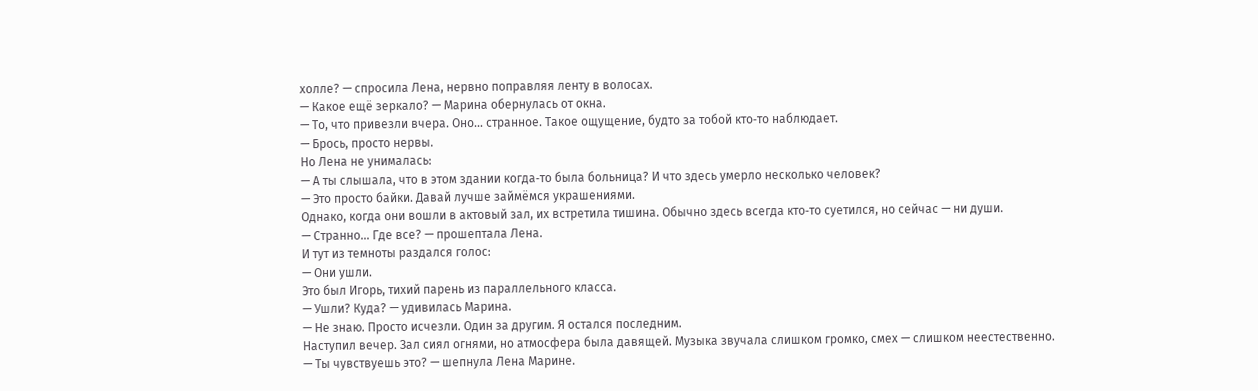холле? — спросила Лена, нервно поправляя ленту в волосах.
— Какое ещё зеркало? — Марина обернулась от окна.
— То, что привезли вчера. Оно… странное. Такое ощущение, будто за тобой кто‑то наблюдает.
— Брось, просто нервы.
Но Лена не унималась:
— А ты слышала, что в этом здании когда‑то была больница? И что здесь умерло несколько человек?
— Это просто байки. Давай лучше займёмся украшениями.
Однако, когда они вошли в актовый зал, их встретила тишина. Обычно здесь всегда кто‑то суетился, но сейчас — ни души.
— Странно… Где все? — прошептала Лена.
И тут из темноты раздался голос:
— Они ушли.
Это был Игорь, тихий парень из параллельного класса.
— Ушли? Куда? — удивилась Марина.
— Не знаю. Просто исчезли. Один за другим. Я остался последним.
Наступил вечер. Зал сиял огнями, но атмосфера была давящей. Музыка звучала слишком громко, смех — слишком неестественно.
— Ты чувствуешь это? — шепнула Лена Марине.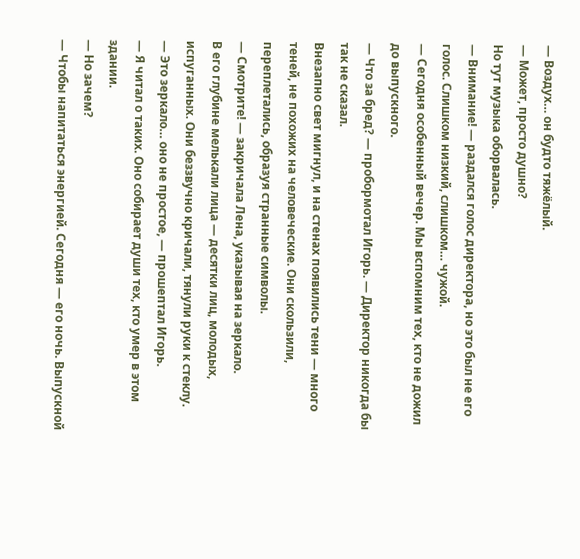— Воздух… он будто тяжёлый.
— Может, просто душно?
Но тут музыка оборвалась.
— Внимание! — раздался голос директора, но это был не его голос. Слишком низкий, слишком… чужой.
— Сегодня особенный вечер. Мы вспомним тех, кто не дожил до выпускного.
— Что за бред? — пробормотал Игорь. — Директор никогда бы так не сказал.
Внезапно свет мигнул, и на стенах появились тени — много теней, не похожих на человеческие. Они скользили, переплетались, образуя странные символы.
— Смотрите! — закричала Лена, указывая на зеркало.
В его глубине мелькали лица — десятки лиц, молодых, испуганных. Они беззвучно кричали, тянули руки к стеклу.
— Это зеркало… оно не простое, — прошептал Игорь.
— Я читал о таких. Оно собирает души тех, кто умер в этом здании.
— Но зачем?
— Чтобы напитаться энергией. Сегодня — его ночь. Выпускной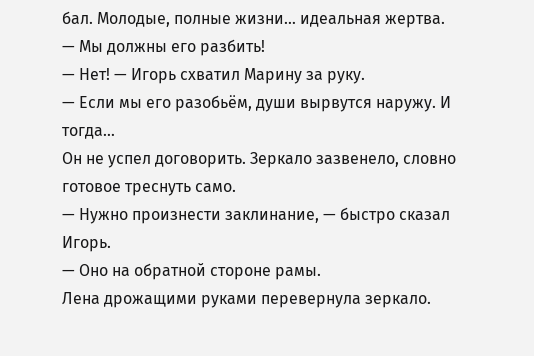бал. Молодые, полные жизни… идеальная жертва.
— Мы должны его разбить!
— Нет! — Игорь схватил Марину за руку.
— Если мы его разобьём, души вырвутся наружу. И тогда…
Он не успел договорить. Зеркало зазвенело, словно готовое треснуть само.
— Нужно произнести заклинание, — быстро сказал Игорь.
— Оно на обратной стороне рамы.
Лена дрожащими руками перевернула зеркало.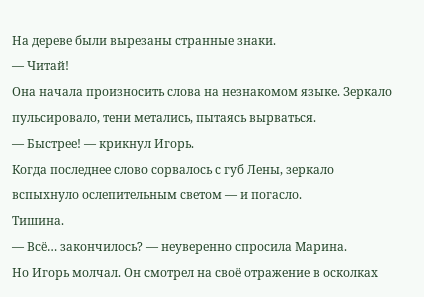На дереве были вырезаны странные знаки.
— Читай!
Она начала произносить слова на незнакомом языке. Зеркало пульсировало, тени метались, пытаясь вырваться.
— Быстрее! — крикнул Игорь.
Когда последнее слово сорвалось с губ Лены, зеркало вспыхнуло ослепительным светом — и погасло.
Тишина.
— Всё… закончилось? — неуверенно спросила Марина.
Но Игорь молчал. Он смотрел на своё отражение в осколках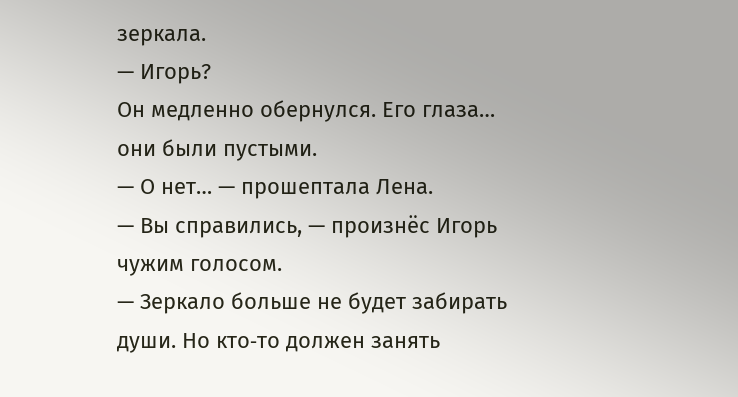зеркала.
— Игорь?
Он медленно обернулся. Его глаза… они были пустыми.
— О нет… — прошептала Лена.
— Вы справились, — произнёс Игорь чужим голосом.
— Зеркало больше не будет забирать души. Но кто‑то должен занять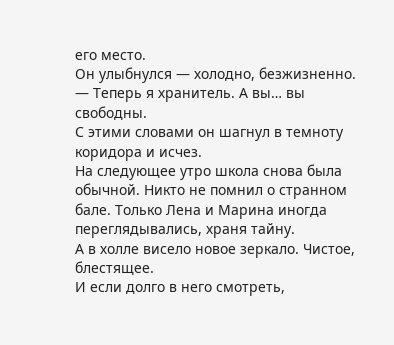его место.
Он улыбнулся — холодно, безжизненно.
— Теперь я хранитель. А вы… вы свободны.
С этими словами он шагнул в темноту коридора и исчез.
На следующее утро школа снова была обычной. Никто не помнил о странном бале. Только Лена и Марина иногда переглядывались, храня тайну.
А в холле висело новое зеркало. Чистое, блестящее.
И если долго в него смотреть,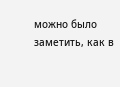можно было заметить, как в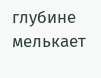глубине мелькает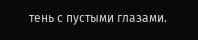тень с пустыми глазами.